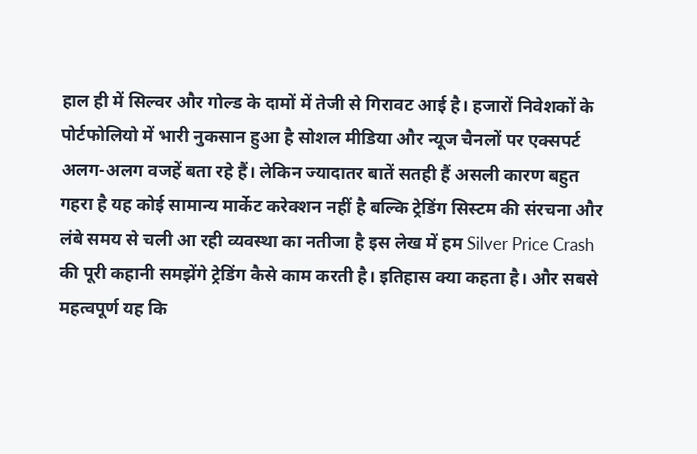हाल ही में सिल्वर और गोल्ड के दामों में तेजी से गिरावट आई है। हजारों निवेशकों के पोर्टफोलियो में भारी नुकसान हुआ है सोशल मीडिया और न्यूज चैनलों पर एक्सपर्ट अलग-अलग वजहें बता रहे हैं। लेकिन ज्यादातर बातें सतही हैं असली कारण बहुत गहरा है यह कोई सामान्य मार्केट करेक्शन नहीं है बल्कि ट्रेडिंग सिस्टम की संरचना और लंबे समय से चली आ रही व्यवस्था का नतीजा है इस लेख में हम Silver Price Crash की पूरी कहानी समझेंगे ट्रेडिंग कैसे काम करती है। इतिहास क्या कहता है। और सबसे महत्वपूर्ण यह कि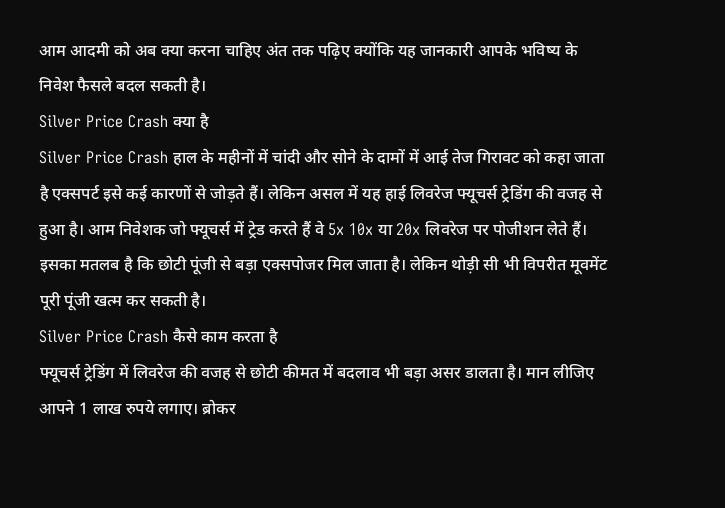आम आदमी को अब क्या करना चाहिए अंत तक पढ़िए क्योंकि यह जानकारी आपके भविष्य के निवेश फैसले बदल सकती है।
Silver Price Crash क्या है
Silver Price Crash हाल के महीनों में चांदी और सोने के दामों में आई तेज गिरावट को कहा जाता है एक्सपर्ट इसे कई कारणों से जोड़ते हैं। लेकिन असल में यह हाई लिवरेज फ्यूचर्स ट्रेडिंग की वजह से हुआ है। आम निवेशक जो फ्यूचर्स में ट्रेड करते हैं वे 5x 10x या 20x लिवरेज पर पोजीशन लेते हैं। इसका मतलब है कि छोटी पूंजी से बड़ा एक्सपोजर मिल जाता है। लेकिन थोड़ी सी भी विपरीत मूवमेंट पूरी पूंजी खत्म कर सकती है।
Silver Price Crash कैसे काम करता है
फ्यूचर्स ट्रेडिंग में लिवरेज की वजह से छोटी कीमत में बदलाव भी बड़ा असर डालता है। मान लीजिए आपने 1 लाख रुपये लगाए। ब्रोकर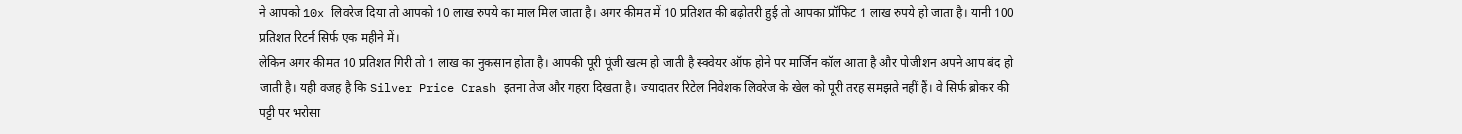ने आपको 10x लिवरेज दिया तो आपको 10 लाख रुपये का माल मिल जाता है। अगर कीमत में 10 प्रतिशत की बढ़ोतरी हुई तो आपका प्रॉफिट 1 लाख रुपये हो जाता है। यानी 100 प्रतिशत रिटर्न सिर्फ एक महीने में।
लेकिन अगर कीमत 10 प्रतिशत गिरी तो 1 लाख का नुकसान होता है। आपकी पूरी पूंजी खत्म हो जाती है स्क्वेयर ऑफ होने पर मार्जिन कॉल आता है और पोजीशन अपने आप बंद हो जाती है। यही वजह है कि Silver Price Crash इतना तेज और गहरा दिखता है। ज्यादातर रिटेल निवेशक लिवरेज के खेल को पूरी तरह समझते नहीं हैं। वे सिर्फ ब्रोकर की पट्टी पर भरोसा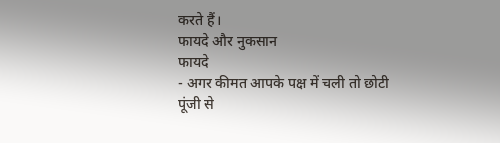करते हैं।
फायदे और नुकसान
फायदे
- अगर कीमत आपके पक्ष में चली तो छोटी पूंजी से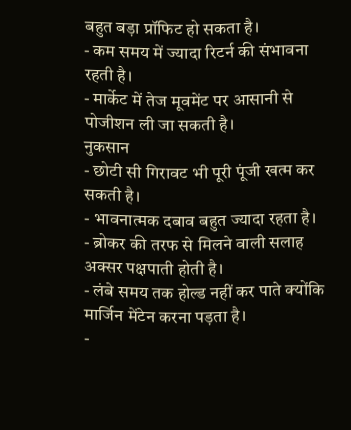बहुत बड़ा प्रॉफिट हो सकता है।
- कम समय में ज्यादा रिटर्न की संभावना रहती है।
- मार्केट में तेज मूवमेंट पर आसानी से पोजीशन ली जा सकती है।
नुकसान
- छोटी सी गिरावट भी पूरी पूंजी खत्म कर सकती है।
- भावनात्मक दबाव बहुत ज्यादा रहता है।
- ब्रोकर की तरफ से मिलने वाली सलाह अक्सर पक्षपाती होती है।
- लंबे समय तक होल्ड नहीं कर पाते क्योंकि मार्जिन मेंटेन करना पड़ता है।
-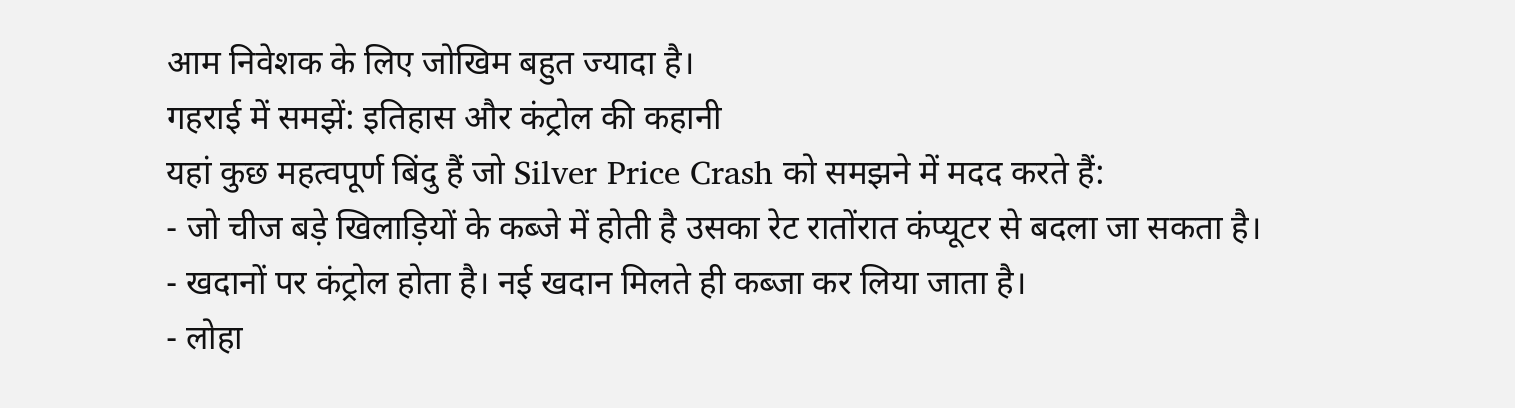आम निवेशक के लिए जोखिम बहुत ज्यादा है।
गहराई में समझें: इतिहास और कंट्रोल की कहानी
यहां कुछ महत्वपूर्ण बिंदु हैं जो Silver Price Crash को समझने में मदद करते हैं:
- जो चीज बड़े खिलाड़ियों के कब्जे में होती है उसका रेट रातोंरात कंप्यूटर से बदला जा सकता है।
- खदानों पर कंट्रोल होता है। नई खदान मिलते ही कब्जा कर लिया जाता है।
- लोहा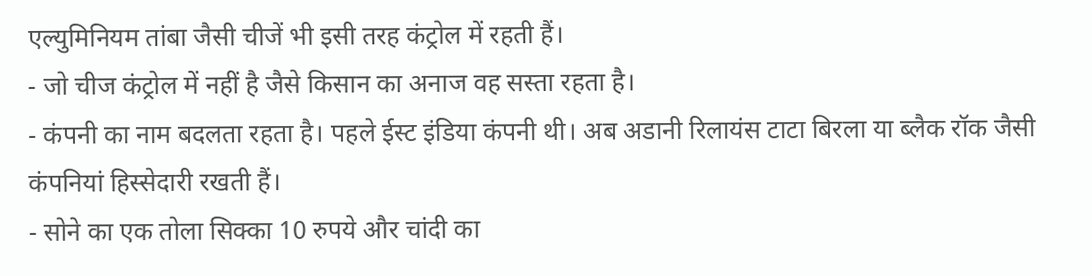एल्युमिनियम तांबा जैसी चीजें भी इसी तरह कंट्रोल में रहती हैं।
- जो चीज कंट्रोल में नहीं है जैसे किसान का अनाज वह सस्ता रहता है।
- कंपनी का नाम बदलता रहता है। पहले ईस्ट इंडिया कंपनी थी। अब अडानी रिलायंस टाटा बिरला या ब्लैक रॉक जैसी कंपनियां हिस्सेदारी रखती हैं।
- सोने का एक तोला सिक्का 10 रुपये और चांदी का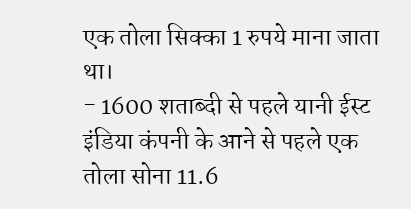एक तोला सिक्का 1 रुपये माना जाता था।
- 1600 शताब्दी से पहले यानी ईस्ट इंडिया कंपनी के आने से पहले एक तोला सोना 11.6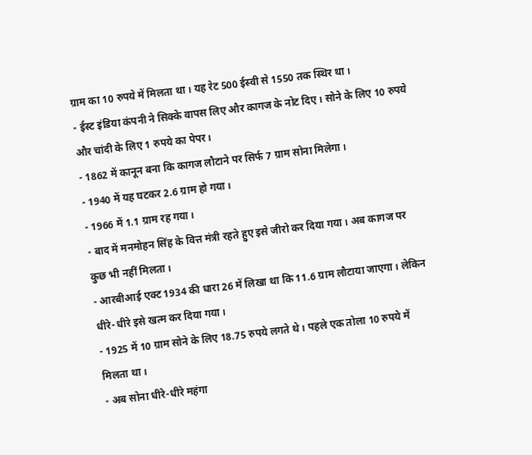ग्राम का 10 रुपये में मिलता था। यह रेट 500 ईस्वी से 1550 तक स्थिर था।
- ईस्ट इंडिया कंपनी ने सिक्के वापस लिए और कागज के नोट दिए। सोने के लिए 10 रुपये और चांदी के लिए 1 रुपये का पेपर।
- 1862 में कानून बना कि कागज लौटाने पर सिर्फ 7 ग्राम सोना मिलेगा।
- 1940 में यह घटकर 2.6 ग्राम हो गया।
- 1966 में 1.1 ग्राम रह गया।
- बाद में मनमोहन सिंह के वित्त मंत्री रहते हुए इसे जीरो कर दिया गया। अब कागज पर कुछ भी नहीं मिलता।
- आरबीआई एक्ट 1934 की धारा 26 में लिखा था कि 11.6 ग्राम लौटाया जाएगा। लेकिन धीरे-धीरे इसे खत्म कर दिया गया।
- 1925 में 10 ग्राम सोने के लिए 18.75 रुपये लगते थे। पहले एक तोला 10 रुपये में मिलता था।
- अब सोना धीरे-धीरे महंगा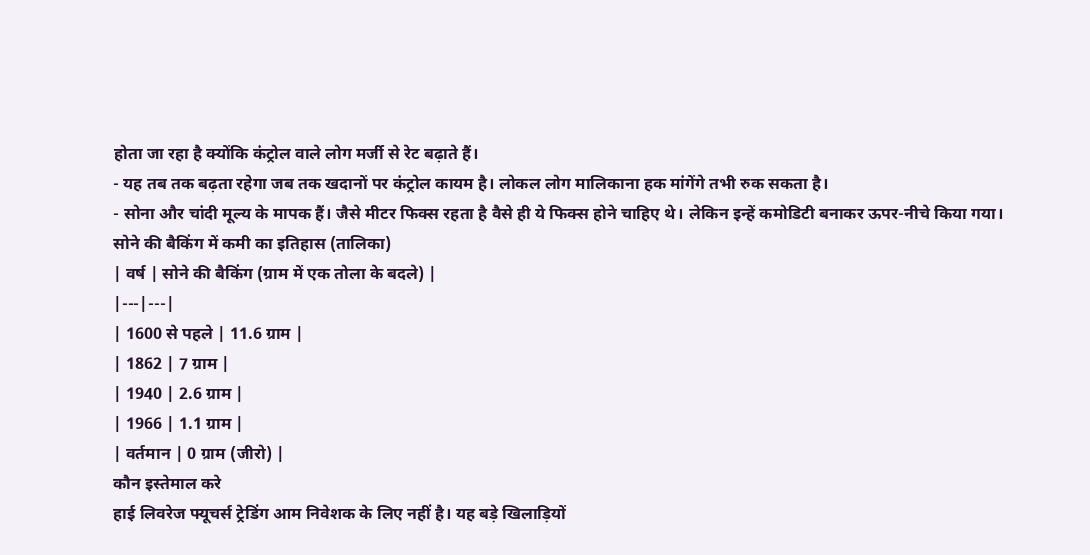होता जा रहा है क्योंकि कंट्रोल वाले लोग मर्जी से रेट बढ़ाते हैं।
- यह तब तक बढ़ता रहेगा जब तक खदानों पर कंट्रोल कायम है। लोकल लोग मालिकाना हक मांगेंगे तभी रुक सकता है।
- सोना और चांदी मूल्य के मापक हैं। जैसे मीटर फिक्स रहता है वैसे ही ये फिक्स होने चाहिए थे। लेकिन इन्हें कमोडिटी बनाकर ऊपर-नीचे किया गया।
सोने की बैकिंग में कमी का इतिहास (तालिका)
| वर्ष | सोने की बैकिंग (ग्राम में एक तोला के बदले) |
|---|---|
| 1600 से पहले | 11.6 ग्राम |
| 1862 | 7 ग्राम |
| 1940 | 2.6 ग्राम |
| 1966 | 1.1 ग्राम |
| वर्तमान | 0 ग्राम (जीरो) |
कौन इस्तेमाल करे
हाई लिवरेज फ्यूचर्स ट्रेडिंग आम निवेशक के लिए नहीं है। यह बड़े खिलाड़ियों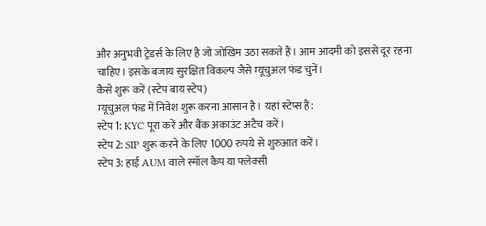और अनुभवी ट्रेडर्स के लिए है जो जोखिम उठा सकते हैं। आम आदमी को इससे दूर रहना चाहिए। इसके बजाय सुरक्षित विकल्प जैसे म्यूचुअल फंड चुनें।
कैसे शुरू करें (स्टेप बाय स्टेप)
म्यूचुअल फंड में निवेश शुरू करना आसान है। यहां स्टेप्स हैं:
स्टेप 1: KYC पूरा करें और बैंक अकाउंट अटैच करें।
स्टेप 2: SIP शुरू करने के लिए 1000 रुपये से शुरुआत करें।
स्टेप 3: हाई AUM वाले स्मॉल कैप या फ्लेक्सी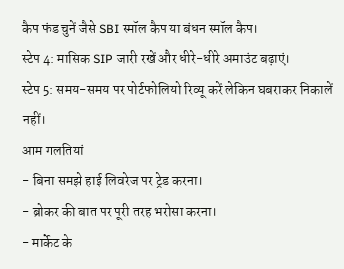कैप फंड चुनें जैसे SBI स्मॉल कैप या बंधन स्मॉल कैप।
स्टेप 4: मासिक SIP जारी रखें और धीरे-धीरे अमाउंट बढ़ाएं।
स्टेप 5: समय-समय पर पोर्टफोलियो रिव्यू करें लेकिन घबराकर निकालें नहीं।
आम गलतियां
- बिना समझे हाई लिवरेज पर ट्रेड करना।
- ब्रोकर की बात पर पूरी तरह भरोसा करना।
- मार्केट के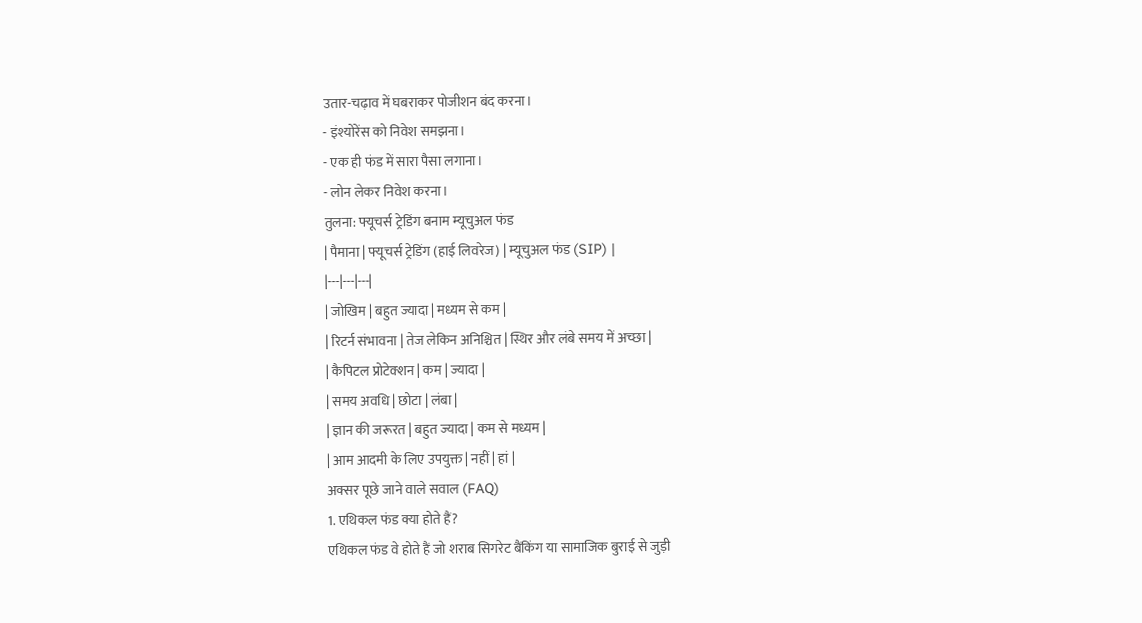उतार-चढ़ाव में घबराकर पोजीशन बंद करना।
- इंश्योरेंस को निवेश समझना।
- एक ही फंड में सारा पैसा लगाना।
- लोन लेकर निवेश करना।
तुलना: फ्यूचर्स ट्रेडिंग बनाम म्यूचुअल फंड
| पैमाना | फ्यूचर्स ट्रेडिंग (हाई लिवरेज) | म्यूचुअल फंड (SIP) |
|---|---|---|
| जोखिम | बहुत ज्यादा | मध्यम से कम |
| रिटर्न संभावना | तेज लेकिन अनिश्चित | स्थिर और लंबे समय में अच्छा |
| कैपिटल प्रोटेक्शन | कम | ज्यादा |
| समय अवधि | छोटा | लंबा |
| ज्ञान की जरूरत | बहुत ज्यादा | कम से मध्यम |
| आम आदमी के लिए उपयुक्त | नहीं | हां |
अक्सर पूछे जाने वाले सवाल (FAQ)
1. एथिकल फंड क्या होते हैं?
एथिकल फंड वे होते हैं जो शराब सिगरेट बैंकिंग या सामाजिक बुराई से जुड़ी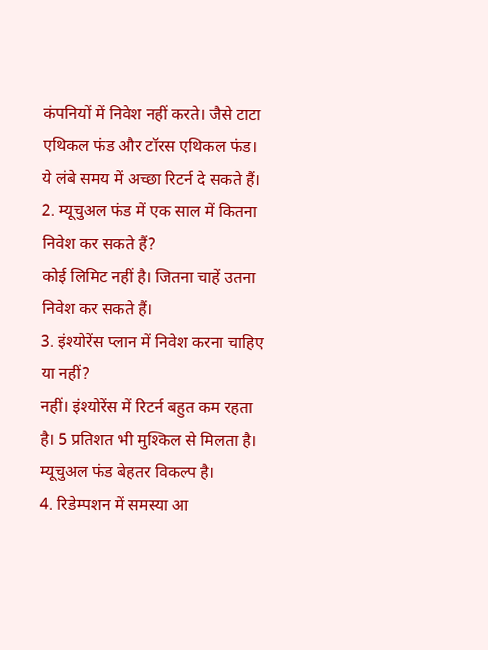कंपनियों में निवेश नहीं करते। जैसे टाटा एथिकल फंड और टॉरस एथिकल फंड। ये लंबे समय में अच्छा रिटर्न दे सकते हैं।
2. म्यूचुअल फंड में एक साल में कितना निवेश कर सकते हैं?
कोई लिमिट नहीं है। जितना चाहें उतना निवेश कर सकते हैं।
3. इंश्योरेंस प्लान में निवेश करना चाहिए या नहीं?
नहीं। इंश्योरेंस में रिटर्न बहुत कम रहता है। 5 प्रतिशत भी मुश्किल से मिलता है। म्यूचुअल फंड बेहतर विकल्प है।
4. रिडेम्पशन में समस्या आ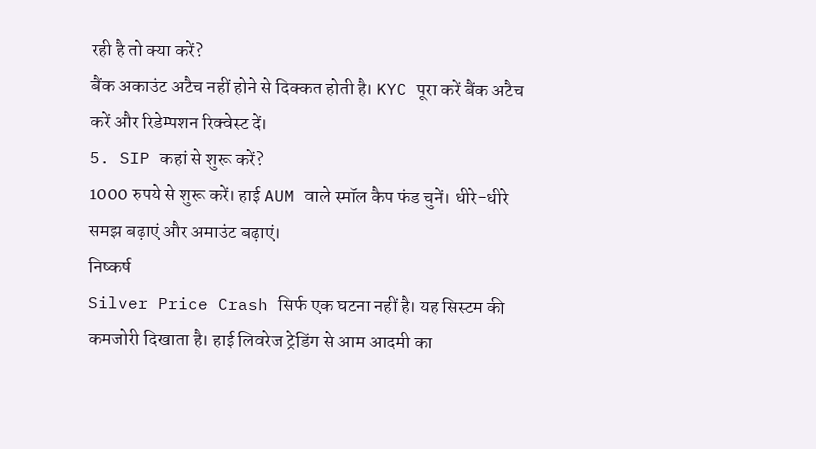रही है तो क्या करें?
बैंक अकाउंट अटैच नहीं होने से दिक्कत होती है। KYC पूरा करें बैंक अटैच करें और रिडेम्पशन रिक्वेस्ट दें।
5. SIP कहां से शुरू करें?
1000 रुपये से शुरू करें। हाई AUM वाले स्मॉल कैप फंड चुनें। धीरे-धीरे समझ बढ़ाएं और अमाउंट बढ़ाएं।
निष्कर्ष
Silver Price Crash सिर्फ एक घटना नहीं है। यह सिस्टम की कमजोरी दिखाता है। हाई लिवरेज ट्रेडिंग से आम आदमी का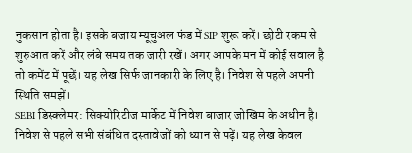नुकसान होता है। इसके बजाय म्यूचुअल फंड में SIP शुरू करें। छोटी रकम से शुरुआत करें और लंबे समय तक जारी रखें। अगर आपके मन में कोई सवाल है तो कमेंट में पूछें। यह लेख सिर्फ जानकारी के लिए है। निवेश से पहले अपनी स्थिति समझें।
SEBI डिस्क्लेमर: सिक्योरिटीज मार्केट में निवेश बाजार जोखिम के अधीन है। निवेश से पहले सभी संबंधित दस्तावेजों को ध्यान से पढ़ें। यह लेख केवल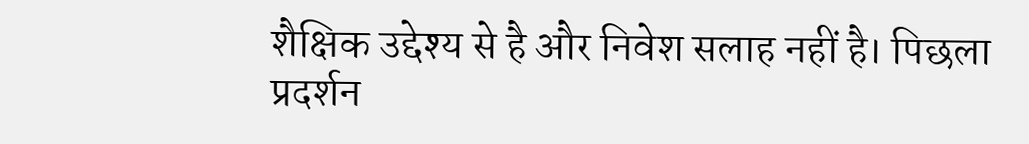शैक्षिक उद्देश्य से है और निवेश सलाह नहीं है। पिछला प्रदर्शन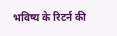भविष्य के रिटर्न की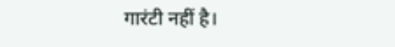गारंटी नहीं है।